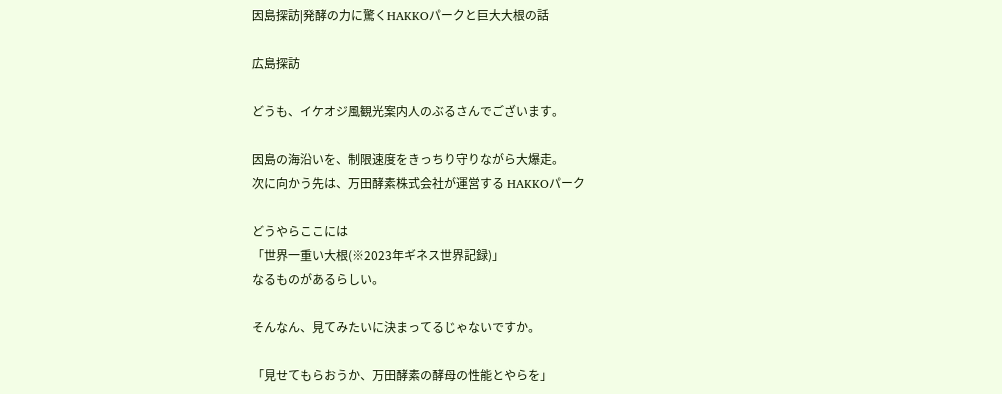因島探訪|発酵の力に驚くHAKKOパークと巨大大根の話

広島探訪

どうも、イケオジ風観光案内人のぶるさんでございます。

因島の海沿いを、制限速度をきっちり守りながら大爆走。
次に向かう先は、万田酵素株式会社が運営する HAKKOパーク

どうやらここには
「世界一重い大根(※2023年ギネス世界記録)」
なるものがあるらしい。

そんなん、見てみたいに決まってるじゃないですか。

「見せてもらおうか、万田酵素の酵母の性能とやらを」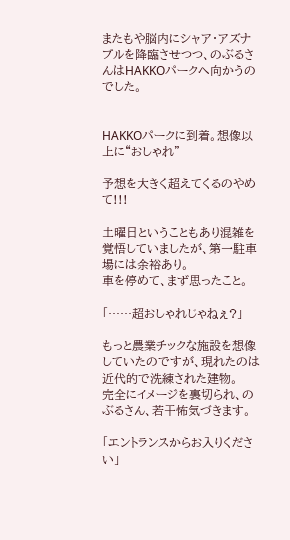またもや脳内にシャア・アズナブルを降臨させつつ、のぶるさんはHAKKOパークへ向かうのでした。


HAKKOパークに到着。想像以上に“おしゃれ”

予想を大きく超えてくるのやめて!!!

土曜日ということもあり混雑を覚悟していましたが、第一駐車場には余裕あり。
車を停めて、まず思ったこと。

「……超おしゃれじゃねぇ?」

もっと農業チックな施設を想像していたのですが、現れたのは近代的で洗練された建物。
完全にイメージを裏切られ、のぶるさん、若干怖気づきます。

「エントランスからお入りください」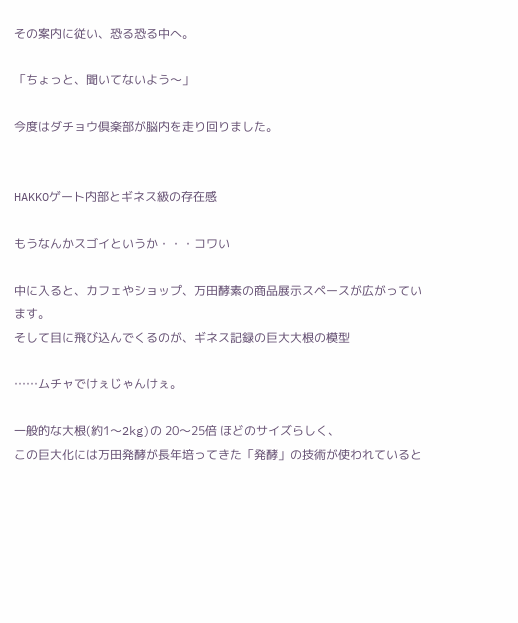その案内に従い、恐る恐る中へ。

「ちょっと、聞いてないよう〜」

今度はダチョウ倶楽部が脳内を走り回りました。


HAKKOゲート内部とギネス級の存在感

もうなんかスゴイというか・・・コワい

中に入ると、カフェやショップ、万田酵素の商品展示スペースが広がっています。
そして目に飛び込んでくるのが、ギネス記録の巨大大根の模型

……ムチャでけぇじゃんけぇ。

一般的な大根(約1〜2kg)の 20〜25倍 ほどのサイズらしく、
この巨大化には万田発酵が長年培ってきた「発酵」の技術が使われていると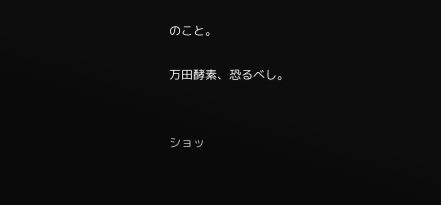のこと。

万田酵素、恐るべし。


ショッ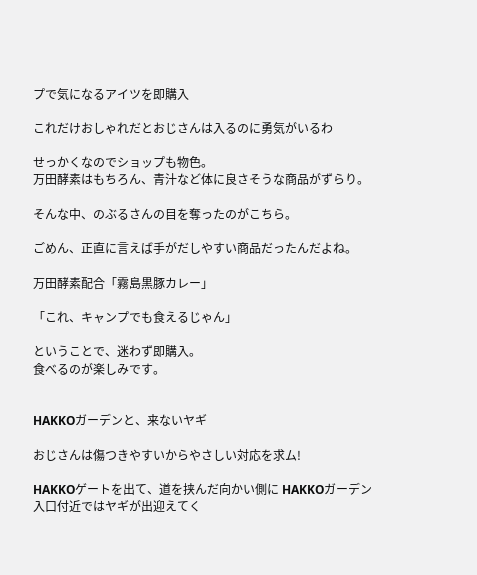プで気になるアイツを即購入

これだけおしゃれだとおじさんは入るのに勇気がいるわ

せっかくなのでショップも物色。
万田酵素はもちろん、青汁など体に良さそうな商品がずらり。

そんな中、のぶるさんの目を奪ったのがこちら。

ごめん、正直に言えば手がだしやすい商品だったんだよね。

万田酵素配合「霧島黒豚カレー」

「これ、キャンプでも食えるじゃん」

ということで、迷わず即購入。
食べるのが楽しみです。


HAKKOガーデンと、来ないヤギ

おじさんは傷つきやすいからやさしい対応を求ム!

HAKKOゲートを出て、道を挟んだ向かい側に HAKKOガーデン
入口付近ではヤギが出迎えてく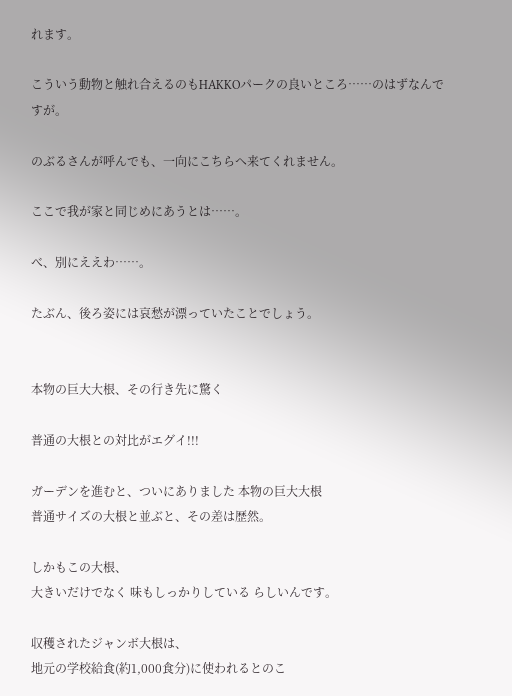れます。

こういう動物と触れ合えるのもHAKKOパークの良いところ……のはずなんですが。

のぶるさんが呼んでも、一向にこちらへ来てくれません。

ここで我が家と同じめにあうとは……。

べ、別にええわ……。

たぶん、後ろ姿には哀愁が漂っていたことでしょう。


本物の巨大大根、その行き先に驚く

普通の大根との対比がエグイ!!!

ガーデンを進むと、ついにありました 本物の巨大大根
普通サイズの大根と並ぶと、その差は歴然。

しかもこの大根、
大きいだけでなく 味もしっかりしている らしいんです。

収穫されたジャンボ大根は、
地元の学校給食(約1,000食分)に使われるとのこ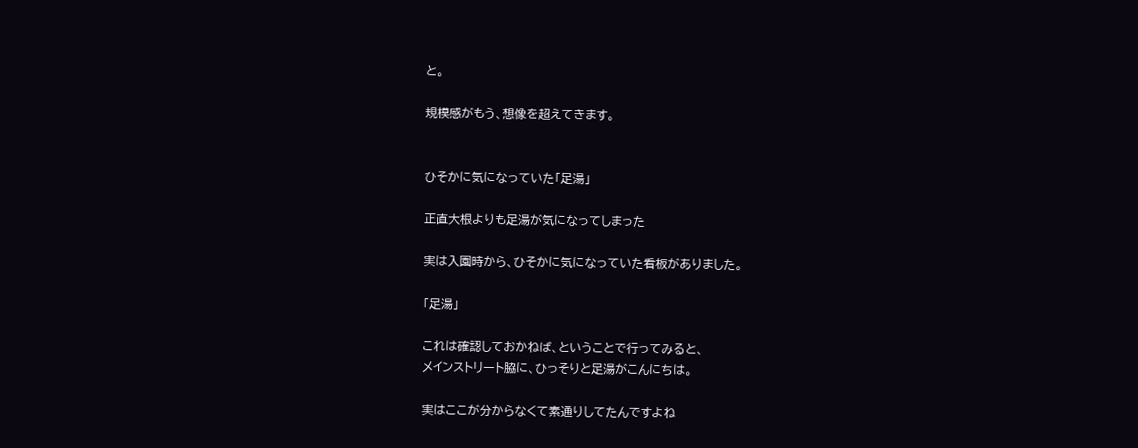と。

規模感がもう、想像を超えてきます。


ひそかに気になっていた「足湯」

正直大根よりも足湯が気になってしまった

実は入園時から、ひそかに気になっていた看板がありました。

「足湯」

これは確認しておかねば、ということで行ってみると、
メインストリート脇に、ひっそりと足湯がこんにちは。

実はここが分からなくて素通りしてたんですよね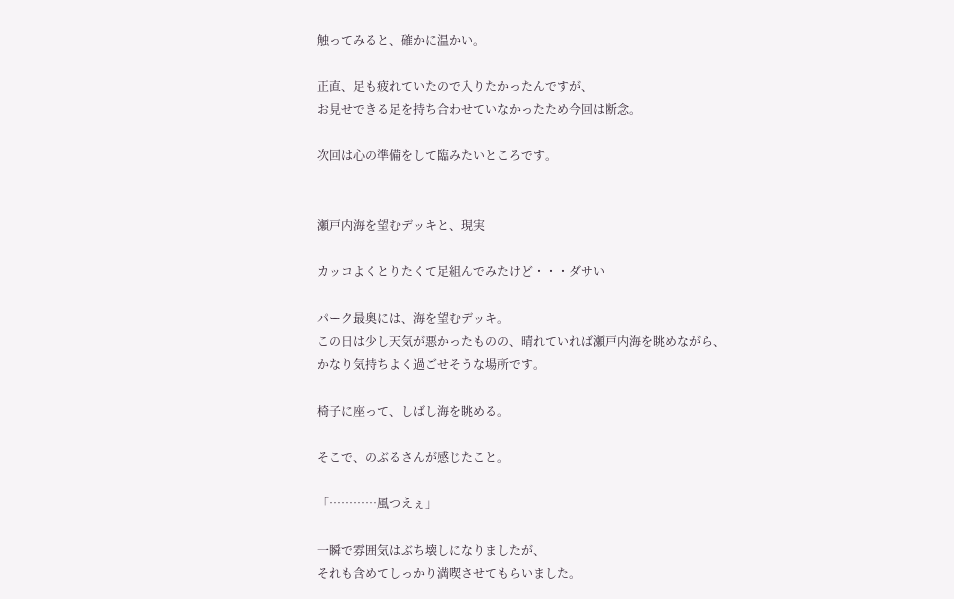触ってみると、確かに温かい。

正直、足も疲れていたので入りたかったんですが、
お見せできる足を持ち合わせていなかったため今回は断念。

次回は心の準備をして臨みたいところです。


瀬戸内海を望むデッキと、現実

カッコよくとりたくて足組んでみたけど・・・ダサい

パーク最奥には、海を望むデッキ。
この日は少し天気が悪かったものの、晴れていれば瀬戸内海を眺めながら、
かなり気持ちよく過ごせそうな場所です。

椅子に座って、しばし海を眺める。

そこで、のぶるさんが感じたこと。

「…………風つえぇ」

一瞬で雰囲気はぶち壊しになりましたが、
それも含めてしっかり満喫させてもらいました。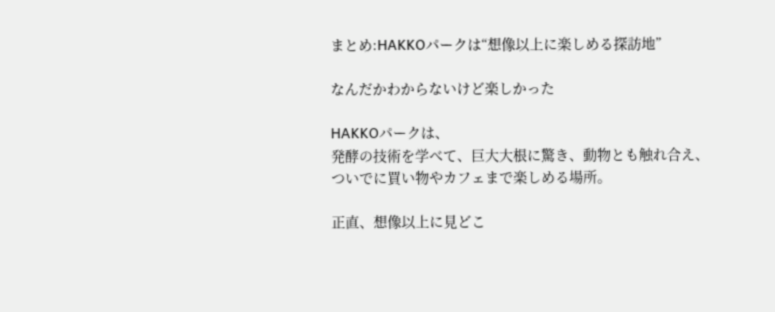まとめ:HAKKOパークは“想像以上に楽しめる探訪地”

なんだかわからないけど楽しかった

HAKKOパークは、
発酵の技術を学べて、巨大大根に驚き、動物とも触れ合え、
ついでに買い物やカフェまで楽しめる場所。

正直、想像以上に見どこ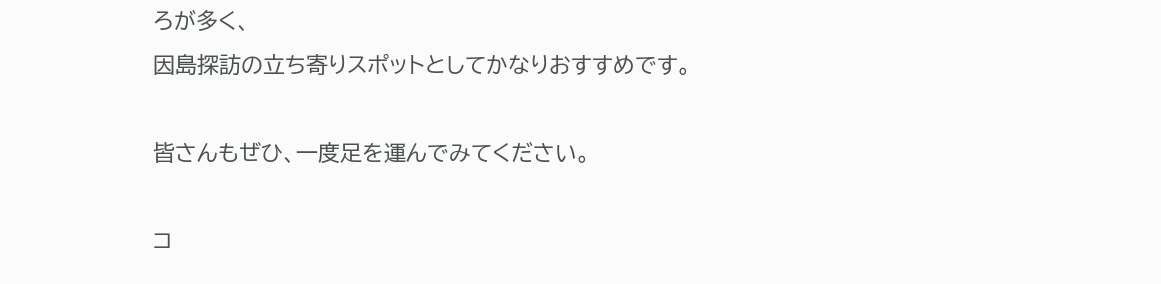ろが多く、
因島探訪の立ち寄りスポットとしてかなりおすすめです。

皆さんもぜひ、一度足を運んでみてください。

コ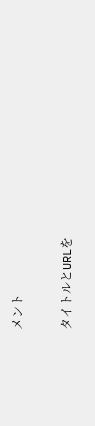メント

タイトルとURLを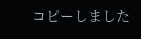コピーしました